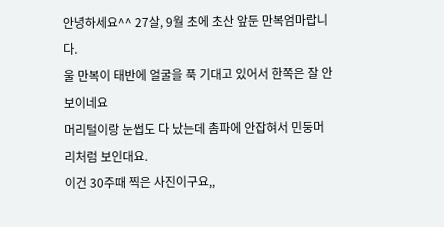안녕하세요^^ 27살, 9월 초에 초산 앞둔 만복엄마랍니다.
울 만복이 태반에 얼굴을 푹 기대고 있어서 한쪽은 잘 안보이네요
머리털이랑 눈썹도 다 났는데 촘파에 안잡혀서 민둥머리처럼 보인대요.
이건 30주때 찍은 사진이구요,,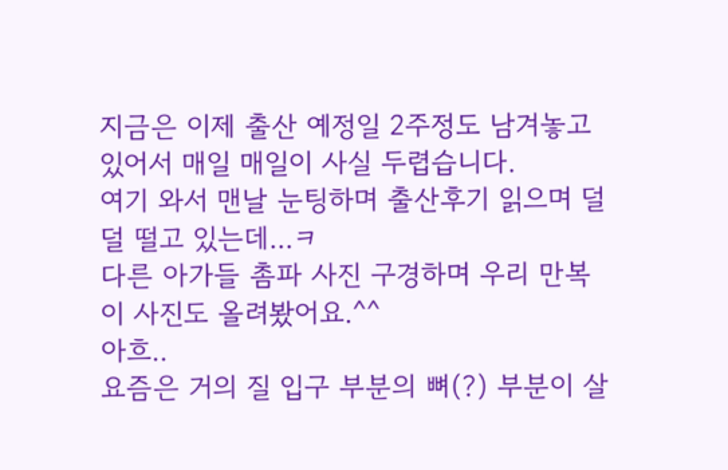지금은 이제 출산 예정일 2주정도 남겨놓고 있어서 매일 매일이 사실 두렵습니다.
여기 와서 맨날 눈팅하며 출산후기 읽으며 덜덜 떨고 있는데...ㅋ
다른 아가들 촘파 사진 구경하며 우리 만복이 사진도 올려봤어요.^^
아흐..
요즘은 거의 질 입구 부분의 뼈(?) 부분이 살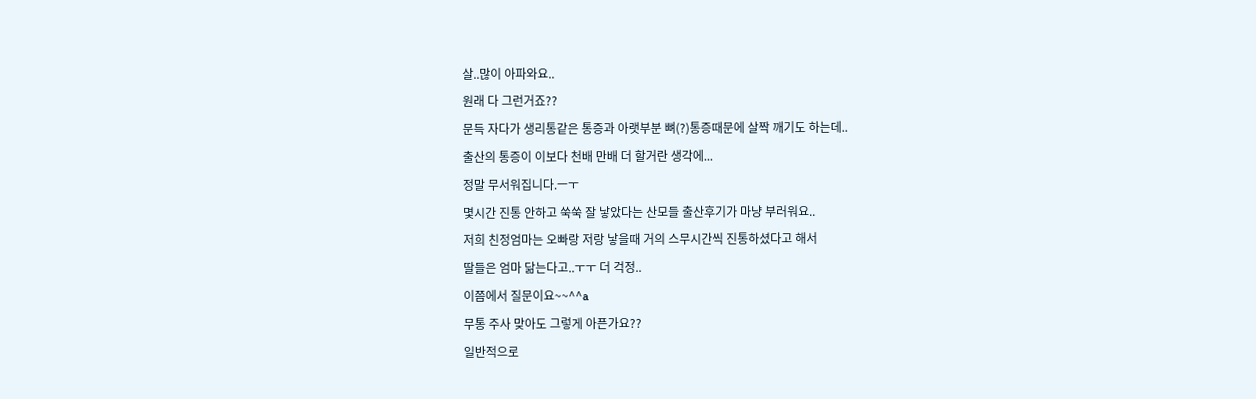살..많이 아파와요..
원래 다 그런거죠??
문득 자다가 생리통같은 통증과 아랫부분 뼈(?)통증때문에 살짝 깨기도 하는데..
출산의 통증이 이보다 천배 만배 더 할거란 생각에...
정말 무서워집니다.ㅡㅜ
몇시간 진통 안하고 쑥쑥 잘 낳았다는 산모들 출산후기가 마냥 부러워요..
저희 친정엄마는 오빠랑 저랑 낳을때 거의 스무시간씩 진통하셨다고 해서
딸들은 엄마 닮는다고..ㅜㅜ 더 걱정..
이쯤에서 질문이요~~^^a
무통 주사 맞아도 그렇게 아픈가요??
일반적으로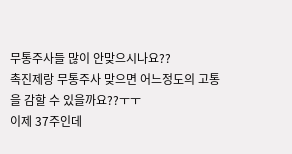무통주사들 많이 안맞으시나요??
촉진제랑 무통주사 맞으면 어느정도의 고통을 감할 수 있을까요??ㅜㅜ
이제 37주인데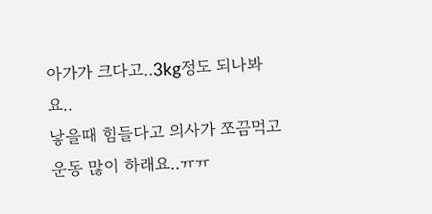아가가 크다고..3kg정도 되나봐요..
낳을때 힘들다고 의사가 쪼끔먹고 운동 많이 하래요..ㅠㅠ